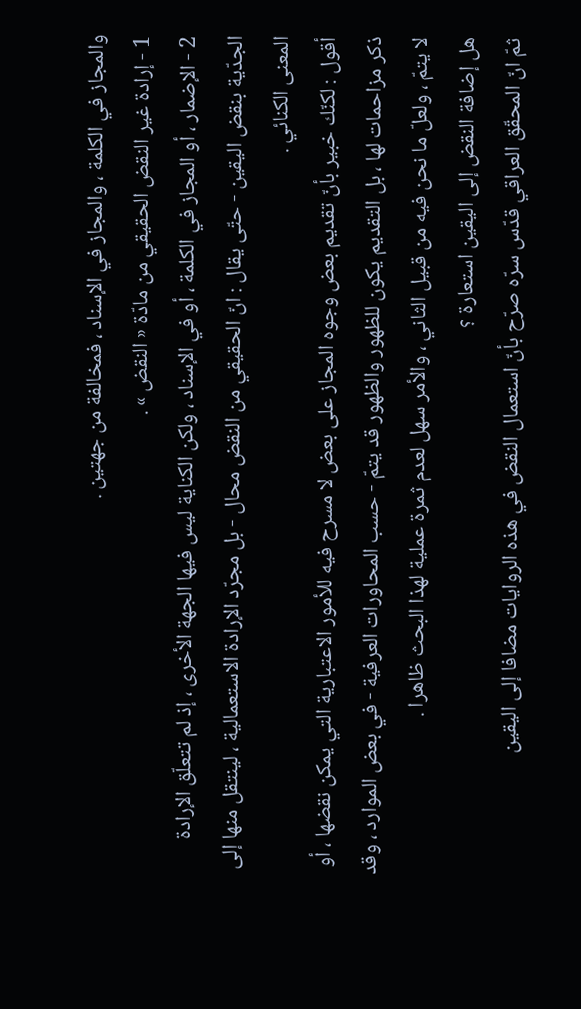والمجاز في الكلمة ، والمجاز في الإسناد ، فمخالفة من جهتين .
1 - إرادة غير النقض الحقيقي من مادّة « النقض » .
2 - الإضمار ، أو المجاز في الكلمة ، أو في الإسناد ، ولكن الكناية ليس فيها الجهة الأخرى ، إذ لم تتعلّق الإرادة الجدّية بنقض اليقين - حتّى يقال : انّ الحقيقي من النقض محال - بل مجرّد الإرادة الاستعمالية ، لينتقل منها إلى المعنى الكنائي .
أقول : لكنّك خبير بأنّ تقديم بعض وجوه المجاز على بعض لا مسرح فيه للأمور الاعتبارية التي يمكن نقضها ، أو ذكر مزاحمات لها ، بل التقديم يكون للظهور والظهور قد يتمّ - حسب المحاورات العرفية - في بعض الموارد ، وقد لا يتمّ ، ولعلّ ما نحن فيه من قبيل الثاني ، والأمر سهل لعدم ثمرة عملية لهذا البحث ظاهرا .
هل إضافة النقض إلى اليقين استعارة ؟
ثمّ انّ المحقّق العراقي قدّس سرّه صرّح بأنّ استعمال النقض في هذه الروايات مضافا إلى اليقين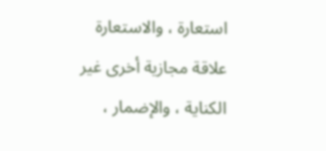استعارة ، والاستعارة علاقة مجازية أخرى غير الكناية ، والإضمار ،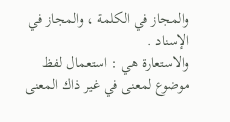والمجاز في الكلمة ، والمجاز في الإسناد .
والاستعارة هي : استعمال لفظ موضوع لمعنى في غير ذاك المعنى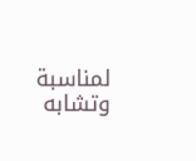لمناسبة وتشابه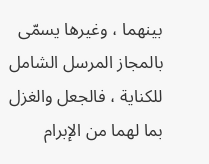بينهما ، وغيرها يسمّى بالمجاز المرسل الشامل للكناية ، فالجعل والغزل بما لهما من الإبرام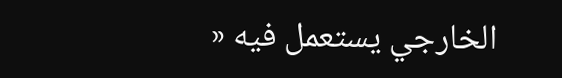الخارجي يستعمل فيه «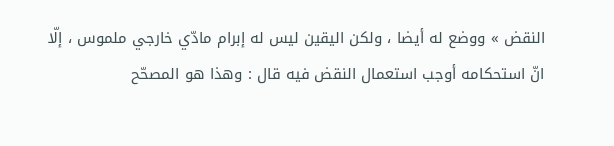النقض » ووضع له أيضا ، ولكن اليقين ليس له إبرام مادّي خارجي ملموس ، إلّا انّ استحكامه أوجب استعمال النقض فيه قال : وهذا هو المصحّح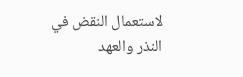لاستعمال النقض في النذر والعهد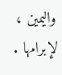واليمين ، لإبرامها .